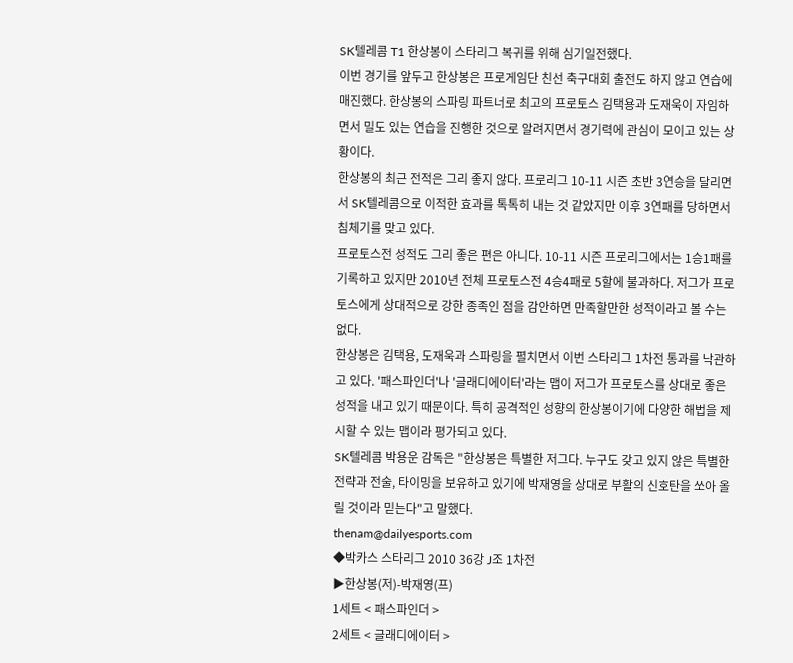SK텔레콤 T1 한상봉이 스타리그 복귀를 위해 심기일전했다.
이번 경기를 앞두고 한상봉은 프로게임단 친선 축구대회 출전도 하지 않고 연습에 매진했다. 한상봉의 스파링 파트너로 최고의 프로토스 김택용과 도재욱이 자임하면서 밀도 있는 연습을 진행한 것으로 알려지면서 경기력에 관심이 모이고 있는 상황이다.
한상봉의 최근 전적은 그리 좋지 않다. 프로리그 10-11 시즌 초반 3연승을 달리면서 SK텔레콤으로 이적한 효과를 톡톡히 내는 것 같았지만 이후 3연패를 당하면서 침체기를 맞고 있다.
프로토스전 성적도 그리 좋은 편은 아니다. 10-11 시즌 프로리그에서는 1승1패를 기록하고 있지만 2010년 전체 프로토스전 4승4패로 5할에 불과하다. 저그가 프로토스에게 상대적으로 강한 종족인 점을 감안하면 만족할만한 성적이라고 볼 수는 없다.
한상봉은 김택용, 도재욱과 스파링을 펼치면서 이번 스타리그 1차전 통과를 낙관하고 있다. '패스파인더'나 '글래디에이터'라는 맵이 저그가 프로토스를 상대로 좋은 성적을 내고 있기 때문이다. 특히 공격적인 성향의 한상봉이기에 다양한 해법을 제시할 수 있는 맵이라 평가되고 있다.
SK텔레콤 박용운 감독은 "한상봉은 특별한 저그다. 누구도 갖고 있지 않은 특별한 전략과 전술, 타이밍을 보유하고 있기에 박재영을 상대로 부활의 신호탄을 쏘아 올릴 것이라 믿는다"고 말했다.
thenam@dailyesports.com
◆박카스 스타리그 2010 36강 J조 1차전
▶한상봉(저)-박재영(프)
1세트 < 패스파인더 >
2세트 < 글래디에이터 >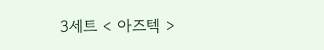3세트 < 아즈텍 >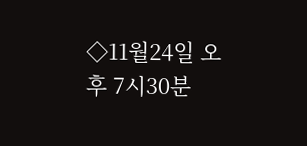◇11월24일 오후 7시30분